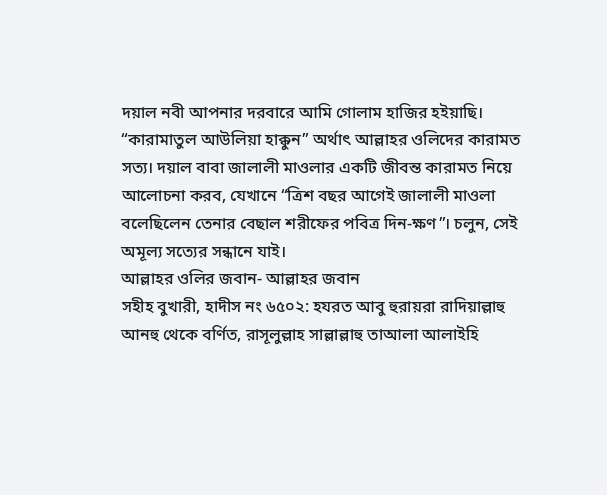দয়াল নবী আপনার দরবারে আমি গোলাম হাজির হইয়াছি।
“কারামাতুল আউলিয়া হাক্কুন” অর্থাৎ আল্লাহর ওলিদের কারামত সত্য। দয়াল বাবা জালালী মাওলার একটি জীবন্ত কারামত নিয়ে আলোচনা করব, যেখানে “ত্রিশ বছর আগেই জালালী মাওলা বলেছিলেন তেনার বেছাল শরীফের পবিত্র দিন-ক্ষণ”। চলুন, সেই অমূল্য সত্যের সন্ধানে যাই।
আল্লাহর ওলির জবান- আল্লাহর জবান
সহীহ বুখারী, হাদীস নং ৬৫০২: হযরত আবু হুরায়রা রাদিয়াল্লাহু আনহু থেকে বর্ণিত, রাসূলুল্লাহ সাল্লাল্লাহু তাআলা আলাইহি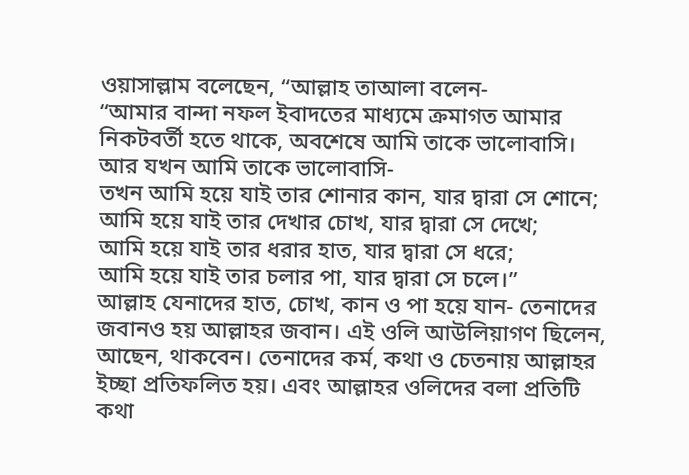ওয়াসাল্লাম বলেছেন, “আল্লাহ তাআলা বলেন-
“আমার বান্দা নফল ইবাদতের মাধ্যমে ক্রমাগত আমার নিকটবর্তী হতে থাকে, অবশেষে আমি তাকে ভালোবাসি।
আর যখন আমি তাকে ভালোবাসি-
তখন আমি হয়ে যাই তার শোনার কান, যার দ্বারা সে শোনে;
আমি হয়ে যাই তার দেখার চোখ, যার দ্বারা সে দেখে;
আমি হয়ে যাই তার ধরার হাত, যার দ্বারা সে ধরে;
আমি হয়ে যাই তার চলার পা, যার দ্বারা সে চলে।”
আল্লাহ যেনাদের হাত, চোখ, কান ও পা হয়ে যান- তেনাদের জবানও হয় আল্লাহর জবান। এই ওলি আউলিয়াগণ ছিলেন, আছেন, থাকবেন। তেনাদের কর্ম, কথা ও চেতনায় আল্লাহর ইচ্ছা প্রতিফলিত হয়। এবং আল্লাহর ওলিদের বলা প্রতিটি কথা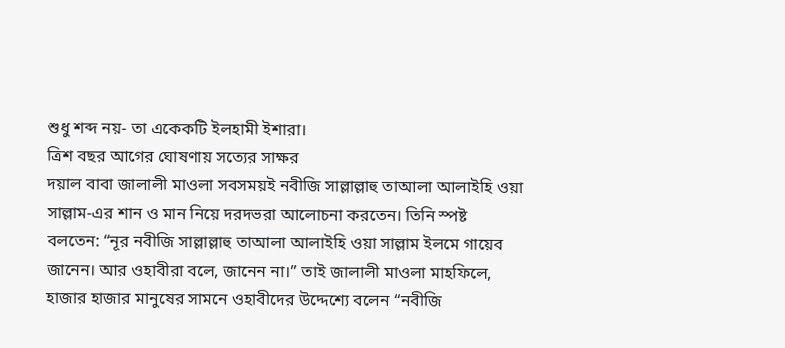শুধু শব্দ নয়- তা একেকটি ইলহামী ইশারা।
ত্রিশ বছর আগের ঘোষণায় সত্যের সাক্ষর
দয়াল বাবা জালালী মাওলা সবসময়ই নবীজি সাল্লাল্লাহু তাআলা আলাইহি ওয়া সাল্লাম-এর শান ও মান নিয়ে দরদভরা আলোচনা করতেন। তিনি স্পষ্ট বলতেন: “নূর নবীজি সাল্লাল্লাহু তাআলা আলাইহি ওয়া সাল্লাম ইলমে গায়েব জানেন। আর ওহাবীরা বলে, জানেন না।” তাই জালালী মাওলা মাহফিলে, হাজার হাজার মানুষের সামনে ওহাবীদের উদ্দেশ্যে বলেন “নবীজি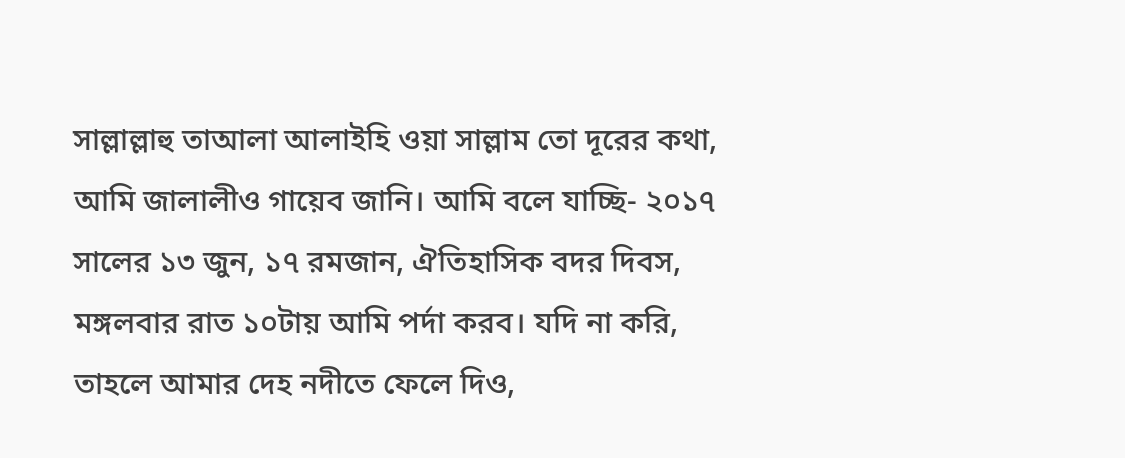সাল্লাল্লাহু তাআলা আলাইহি ওয়া সাল্লাম তো দূরের কথা, আমি জালালীও গায়েব জানি। আমি বলে যাচ্ছি- ২০১৭ সালের ১৩ জুন, ১৭ রমজান, ঐতিহাসিক বদর দিবস, মঙ্গলবার রাত ১০টায় আমি পর্দা করব। যদি না করি, তাহলে আমার দেহ নদীতে ফেলে দিও,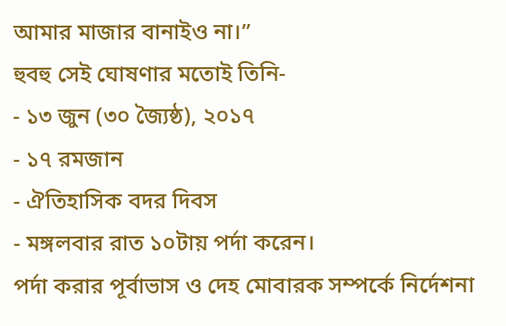আমার মাজার বানাইও না।”
হুবহু সেই ঘোষণার মতোই তিনি-
- ১৩ জুন (৩০ জ্যৈষ্ঠ), ২০১৭
- ১৭ রমজান
- ঐতিহাসিক বদর দিবস
- মঙ্গলবার রাত ১০টায় পর্দা করেন।
পর্দা করার পূর্বাভাস ও দেহ মোবারক সম্পর্কে নির্দেশনা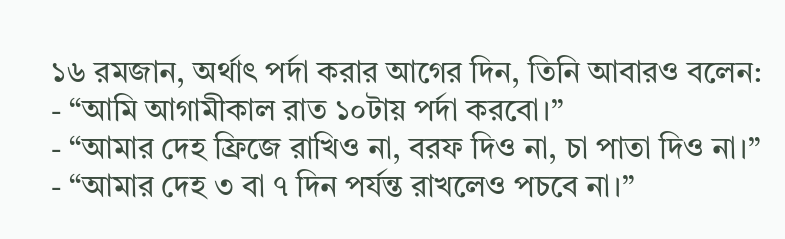১৬ রমজান, অর্থাৎ পর্দা করার আগের দিন, তিনি আবারও বলেন:
- “আমি আগামীকাল রাত ১০টায় পর্দা করবো।”
- “আমার দেহ ফ্রিজে রাখিও না, বরফ দিও না, চা পাতা দিও না।”
- “আমার দেহ ৩ বা ৭ দিন পর্যন্ত রাখলেও পচবে না।”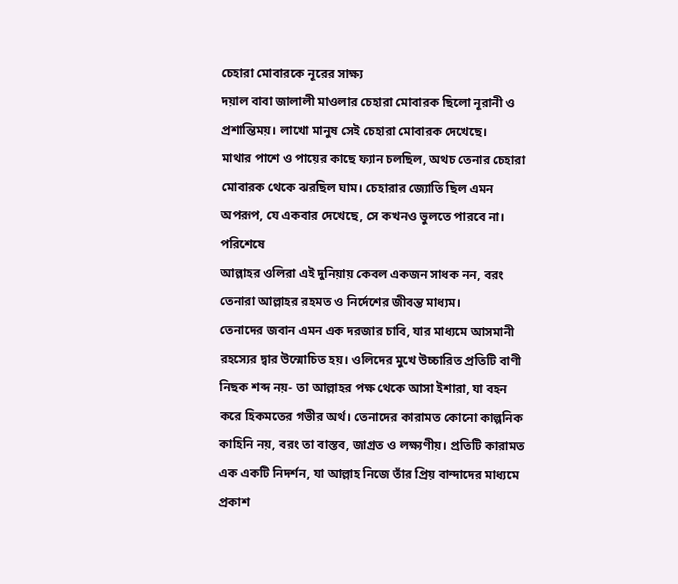চেহারা মোবারকে নূরের সাক্ষ্য
দয়াল বাবা জালালী মাওলার চেহারা মোবারক ছিলো নূরানী ও প্রশান্তিময়। লাখো মানুষ সেই চেহারা মোবারক দেখেছে।
মাথার পাশে ও পায়ের কাছে ফ্যান চলছিল, অথচ তেনার চেহারা মোবারক থেকে ঝরছিল ঘাম। চেহারার জ্যোতি ছিল এমন অপরূপ, যে একবার দেখেছে, সে কখনও ভুলতে পারবে না।
পরিশেষে
আল্লাহর ওলিরা এই দুনিয়ায় কেবল একজন সাধক নন, বরং তেনারা আল্লাহর রহমত ও নির্দেশের জীবন্ত মাধ্যম।
তেনাদের জবান এমন এক দরজার চাবি, যার মাধ্যমে আসমানী রহস্যের দ্বার উন্মোচিত হয়। ওলিদের মুখে উচ্চারিত প্রতিটি বাণী নিছক শব্দ নয়- তা আল্লাহর পক্ষ থেকে আসা ইশারা, যা বহন করে হিকমতের গভীর অর্থ। তেনাদের কারামত কোনো কাল্পনিক কাহিনি নয়, বরং তা বাস্তব, জাগ্রত ও লক্ষ্যণীয়। প্রতিটি কারামত এক একটি নিদর্শন, যা আল্লাহ নিজে তাঁর প্রিয় বান্দাদের মাধ্যমে প্রকাশ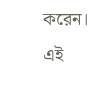করেন।
এই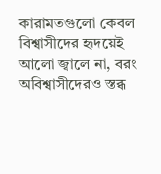কারামতগুলো কেবল বিশ্বাসীদের হৃদয়েই আলো জ্বালে না, বরং অবিশ্বাসীদেরও স্তব্ধ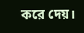করে দেয়।